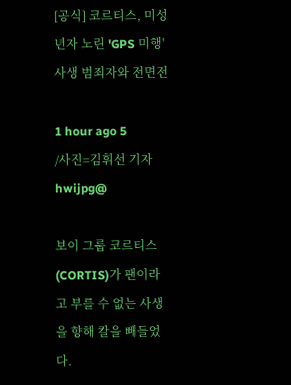[공식] 코르티스, 미성년자 노린 'GPS 미행' 사생 범죄자와 전면전

1 hour ago 5
/사진=김휘선 기자 hwijpg@

보이 그룹 코르티스(CORTIS)가 팬이라고 부를 수 없는 사생을 향해 칼을 빼들었다.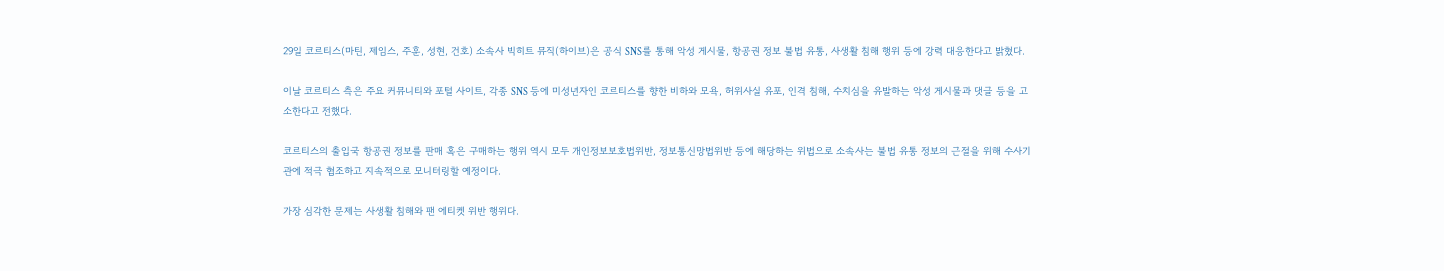29일 코르티스(마틴, 제임스, 주훈, 성현, 건호) 소속사 빅히트 뮤직(하이브)은 공식 SNS를 통해 악성 게시물, 항공권 정보 불법 유통, 사생활 침해 행위 등에 강력 대응한다고 밝혔다.

이날 코르티스 측은 주요 커뮤니티와 포털 사이트, 각종 SNS 등에 미성년자인 코르티스를 향한 비하와 모욕, 허위사실 유포, 인격 침해, 수치심을 유발하는 악성 게시물과 댓글 등을 고소한다고 전했다.

코르티스의 출입국 항공권 정보를 판매 혹은 구매하는 행위 역시 모두 개인정보보호법위반, 정보통신망법위반 등에 해당하는 위법으로 소속사는 불법 유통 정보의 근절을 위해 수사기관에 적극 협조하고 지속적으로 모니터링할 예정이다.

가장 심각한 문제는 사생활 침해와 팬 에티켓 위반 행위다.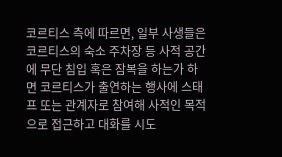코르티스 측에 따르면, 일부 사생들은 코르티스의 숙소 주차장 등 사적 공간에 무단 침입 혹은 잠복을 하는가 하면 코르티스가 출연하는 행사에 스태프 또는 관계자로 참여해 사적인 목적으로 접근하고 대화를 시도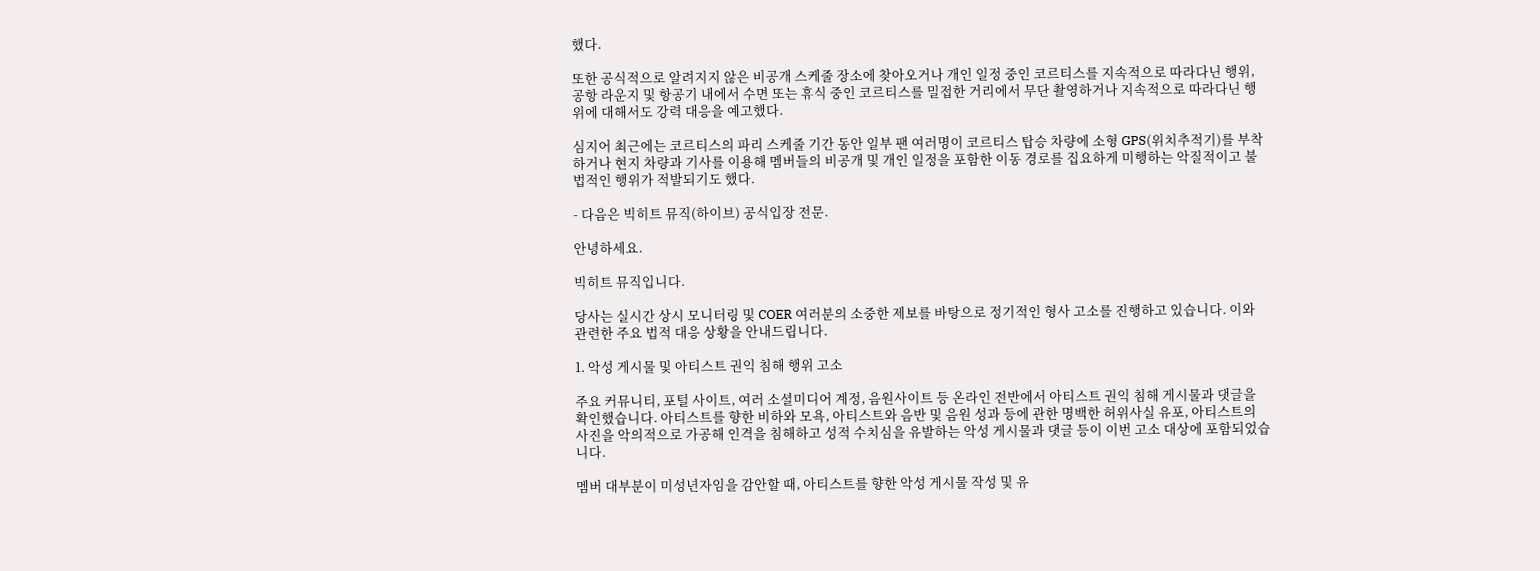했다.

또한 공식적으로 알려지지 않은 비공개 스케줄 장소에 찾아오거나 개인 일정 중인 코르티스를 지속적으로 따라다닌 행위, 공항 라운지 및 항공기 내에서 수면 또는 휴식 중인 코르티스를 밀접한 거리에서 무단 촬영하거나 지속적으로 따라다닌 행위에 대해서도 강력 대응을 예고했다.

심지어 최근에는 코르티스의 파리 스케줄 기간 동안 일부 팬 여러명이 코르티스 탑승 차량에 소형 GPS(위치추적기)를 부착하거나 현지 차량과 기사를 이용해 멤버들의 비공개 및 개인 일정을 포함한 이동 경로를 집요하게 미행하는 악질적이고 불법적인 행위가 적발되기도 했다.

- 다음은 빅히트 뮤직(하이브) 공식입장 전문.

안녕하세요.

빅히트 뮤직입니다.

당사는 실시간 상시 모니터링 및 COER 여러분의 소중한 제보를 바탕으로 정기적인 형사 고소를 진행하고 있습니다. 이와 관련한 주요 법적 대응 상황을 안내드립니다.

1. 악성 게시물 및 아티스트 권익 침해 행위 고소

주요 커뮤니티, 포털 사이트, 여러 소셜미디어 계정, 음원사이트 등 온라인 전반에서 아티스트 권익 침해 게시물과 댓글을 확인했습니다. 아티스트를 향한 비하와 모욕, 아티스트와 음반 및 음원 성과 등에 관한 명백한 허위사실 유포, 아티스트의 사진을 악의적으로 가공해 인격을 침해하고 성적 수치심을 유발하는 악성 게시물과 댓글 등이 이번 고소 대상에 포함되었습니다.

멤버 대부분이 미성년자임을 감안할 때, 아티스트를 향한 악성 게시물 작성 및 유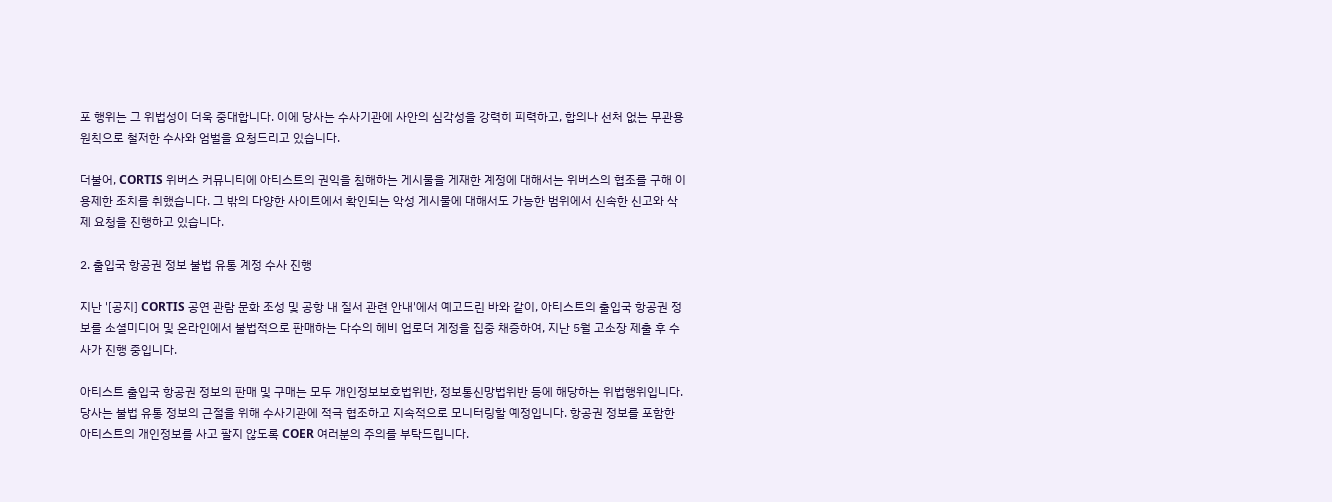포 행위는 그 위법성이 더욱 중대합니다. 이에 당사는 수사기관에 사안의 심각성을 강력히 피력하고, 합의나 선처 없는 무관용 원칙으로 철저한 수사와 엄벌을 요청드리고 있습니다.

더불어, CORTIS 위버스 커뮤니티에 아티스트의 권익을 침해하는 게시물을 게재한 계정에 대해서는 위버스의 협조를 구해 이용제한 조치를 취했습니다. 그 밖의 다양한 사이트에서 확인되는 악성 게시물에 대해서도 가능한 범위에서 신속한 신고와 삭제 요청을 진행하고 있습니다.

2. 출입국 항공권 정보 불법 유통 계정 수사 진행

지난 '[공지] CORTIS 공연 관람 문화 조성 및 공항 내 질서 관련 안내'에서 예고드린 바와 같이, 아티스트의 출입국 항공권 정보를 소셜미디어 및 온라인에서 불법적으로 판매하는 다수의 헤비 업로더 계정을 집중 채증하여, 지난 5월 고소장 제출 후 수사가 진행 중입니다.

아티스트 출입국 항공권 정보의 판매 및 구매는 모두 개인정보보호법위반, 정보통신망법위반 등에 해당하는 위법행위입니다. 당사는 불법 유통 정보의 근절을 위해 수사기관에 적극 협조하고 지속적으로 모니터링할 예정입니다. 항공권 정보를 포함한 아티스트의 개인정보를 사고 팔지 않도록 COER 여러분의 주의를 부탁드립니다.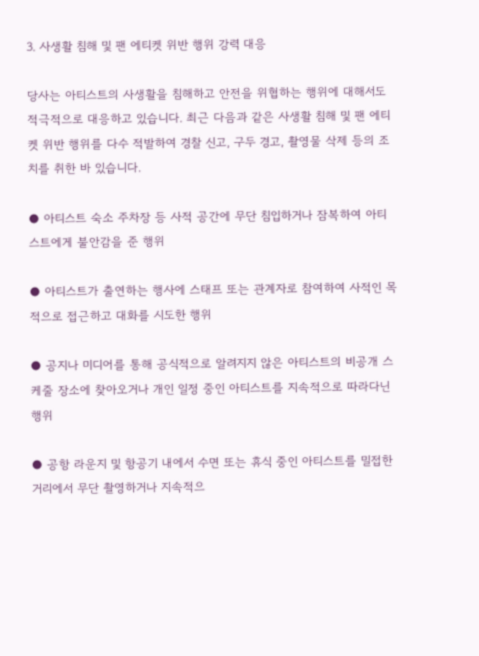3. 사생활 침해 및 팬 에티켓 위반 행위 강력 대응

당사는 아티스트의 사생활을 침해하고 안전을 위협하는 행위에 대해서도 적극적으로 대응하고 있습니다. 최근 다음과 같은 사생활 침해 및 팬 에티켓 위반 행위를 다수 적발하여 경찰 신고, 구두 경고, 촬영물 삭제 등의 조치를 취한 바 있습니다.

● 아티스트 숙소 주차장 등 사적 공간에 무단 침입하거나 잠복하여 아티스트에게 불안감을 준 행위

● 아티스트가 출연하는 행사에 스태프 또는 관계자로 참여하여 사적인 목적으로 접근하고 대화를 시도한 행위

● 공지나 미디어를 통해 공식적으로 알려지지 않은 아티스트의 비공개 스케줄 장소에 찾아오거나 개인 일정 중인 아티스트를 지속적으로 따라다닌 행위

● 공항 라운지 및 항공기 내에서 수면 또는 휴식 중인 아티스트를 밀접한 거리에서 무단 촬영하거나 지속적으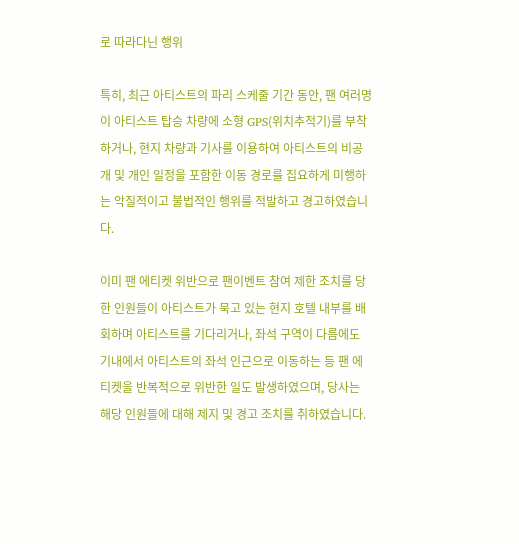로 따라다닌 행위

특히, 최근 아티스트의 파리 스케줄 기간 동안, 팬 여러명이 아티스트 탑승 차량에 소형 GPS(위치추적기)를 부착하거나, 현지 차량과 기사를 이용하여 아티스트의 비공개 및 개인 일정을 포함한 이동 경로를 집요하게 미행하는 악질적이고 불법적인 행위를 적발하고 경고하였습니다.

이미 팬 에티켓 위반으로 팬이벤트 참여 제한 조치를 당한 인원들이 아티스트가 묵고 있는 현지 호텔 내부를 배회하며 아티스트를 기다리거나, 좌석 구역이 다름에도 기내에서 아티스트의 좌석 인근으로 이동하는 등 팬 에티켓을 반복적으로 위반한 일도 발생하였으며, 당사는 해당 인원들에 대해 제지 및 경고 조치를 취하였습니다.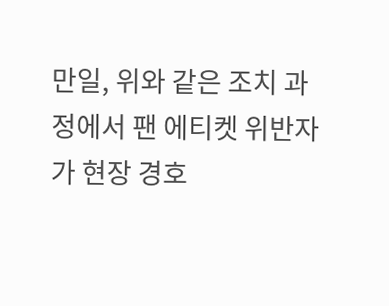만일, 위와 같은 조치 과정에서 팬 에티켓 위반자가 현장 경호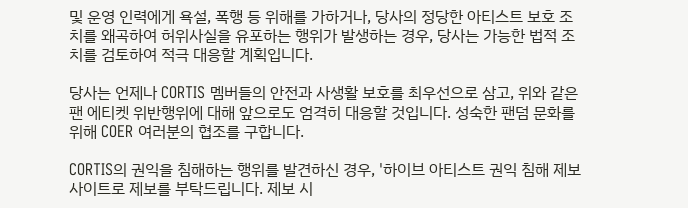및 운영 인력에게 욕설, 폭행 등 위해를 가하거나, 당사의 정당한 아티스트 보호 조치를 왜곡하여 허위사실을 유포하는 행위가 발생하는 경우, 당사는 가능한 법적 조치를 검토하여 적극 대응할 계획입니다.

당사는 언제나 CORTIS 멤버들의 안전과 사생활 보호를 최우선으로 삼고, 위와 같은 팬 에티켓 위반행위에 대해 앞으로도 엄격히 대응할 것입니다. 성숙한 팬덤 문화를 위해 COER 여러분의 협조를 구합니다.

CORTIS의 권익을 침해하는 행위를 발견하신 경우, '하이브 아티스트 권익 침해 제보 사이트로 제보를 부탁드립니다. 제보 시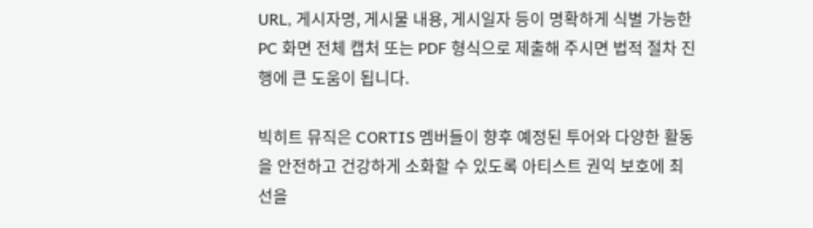URL, 게시자명, 게시물 내용, 게시일자 등이 명확하게 식별 가능한 PC 화면 전체 캡처 또는 PDF 형식으로 제출해 주시면 법적 절차 진행에 큰 도움이 됩니다.

빅히트 뮤직은 CORTIS 멤버들이 향후 예정된 투어와 다양한 활동을 안전하고 건강하게 소화할 수 있도록 아티스트 권익 보호에 최선을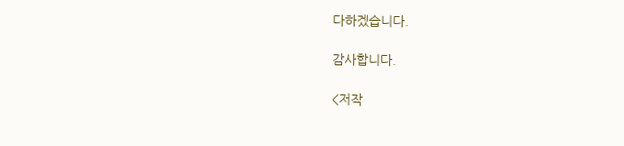다하겠습니다.

감사합니다.

<저작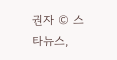권자 © 스타뉴스,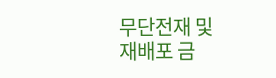무단전재 및 재배포 금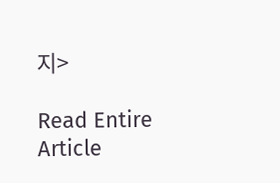지>

Read Entire Article